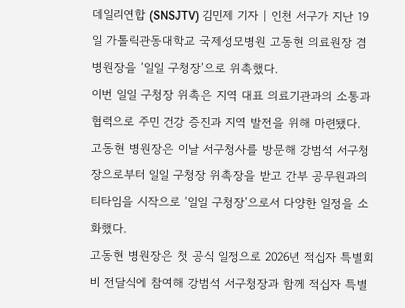데일리연합 (SNSJTV) 김민제 기자 | 인천 서구가 지난 19일 가톨릭관동대학교 국제성모병원 고동현 의료원장 겸 병원장을 ‘일일 구청장’으로 위촉했다.
이번 일일 구청장 위촉은 지역 대표 의료기관과의 소통과 협력으로 주민 건강 증진과 지역 발전을 위해 마련됐다.
고동현 병원장은 이날 서구청사를 방문해 강범석 서구청장으로부터 일일 구청장 위촉장을 받고 간부 공무원과의 티타임을 시작으로 ‘일일 구청장’으로서 다양한 일정을 소화했다.
고동현 병원장은 첫 공식 일정으로 2026년 적십자 특별회비 전달식에 참여해 강범석 서구청장과 함께 적십자 특별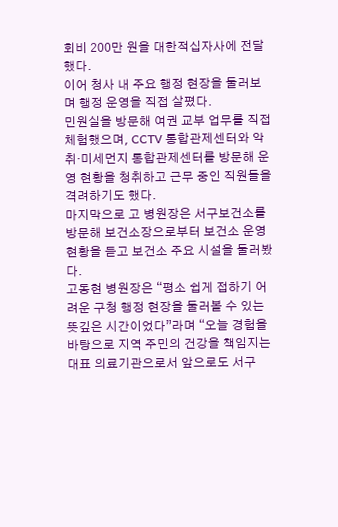회비 200만 원을 대한적십자사에 전달했다.
이어 청사 내 주요 행정 현장을 둘러보며 행정 운영을 직접 살폈다.
민원실을 방문해 여권 교부 업무를 직접 체험했으며, CCTV 통합관제센터와 악취·미세먼지 통합관제센터를 방문해 운영 현황을 청취하고 근무 중인 직원들을 격려하기도 했다.
마지막으로 고 병원장은 서구보건소를 방문해 보건소장으로부터 보건소 운영 현황을 듣고 보건소 주요 시설을 둘러봤다.
고동현 병원장은 “평소 쉽게 접하기 어려운 구청 행정 현장을 둘러볼 수 있는 뜻깊은 시간이었다”라며 “오늘 경험을 바탕으로 지역 주민의 건강을 책임지는 대표 의료기관으로서 앞으로도 서구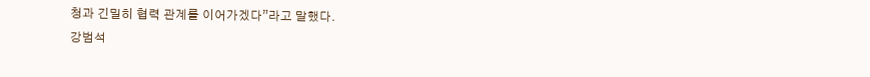청과 긴밀히 협력 관계를 이어가겠다”라고 말했다.
강범석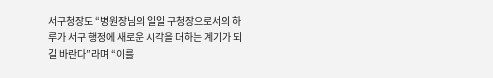서구청장도 “병원장님의 일일 구청장으로서의 하루가 서구 행정에 새로운 시각을 더하는 계기가 되길 바란다”라며 “이를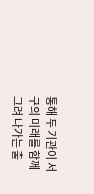통해 두 기관이 서구의 미래를 함께 그려 나가는 출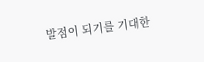발점이 되기를 기대한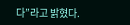다”라고 밝혔다.